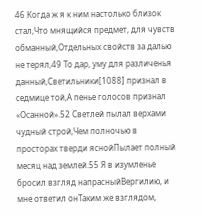46 Когда ж я к ним настолько близок стал,Что мнящийся предмет, для чувств обманный,Отдельных свойств за далью не терял,49 То дар, уму для различенья данный,Светильники[1088] признал в седмице той,А пенье голосов признал «Осанной».52 Светлей пылал верхами чудный строй,Чем полночью в просторах тверди яснойПылает полный месяц над землей.55 Я в изумленье бросил взгляд напрасныйВергилию, и мне ответил онТаким же взглядом,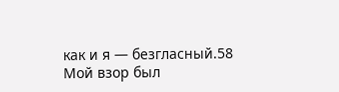как и я — безгласный.58 Мой взор был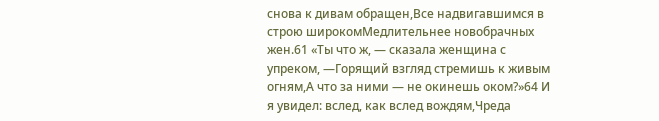снова к дивам обращен,Все надвигавшимся в строю широкомМедлительнее новобрачных жен.61 «Ты что ж, — сказала женщина с упреком, —Горящий взгляд стремишь к живым огням,А что за ними — не окинешь оком?»64 И я увидел: вслед, как вслед вождям,Чреда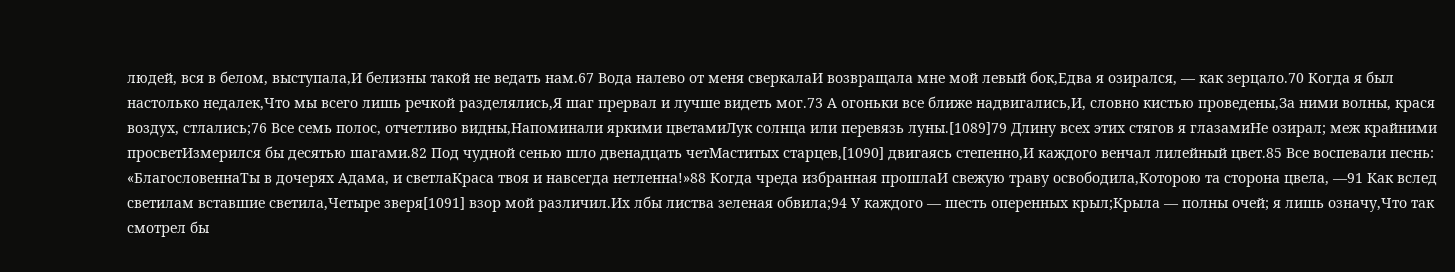людей, вся в белом, выступала,И белизны такой не ведать нам.67 Вода налево от меня сверкалаИ возвращала мне мой левый бок,Едва я озирался, — как зерцало.70 Когда я был настолько недалек,Что мы всего лишь речкой разделялись,Я шаг прервал и лучше видеть мог.73 А огоньки все ближе надвигались,И, словно кистью проведены,За ними волны, крася воздух, стлались;76 Все семь полос, отчетливо видны,Напоминали яркими цветамиЛук солнца или перевязь луны.[1089]79 Длину всех этих стягов я глазамиНе озирал; меж крайними просветИзмерился бы десятью шагами.82 Под чудной сенью шло двенадцать четМаститых старцев,[1090] двигаясь степенно,И каждого венчал лилейный цвет.85 Все воспевали песнь: «БлагословеннаТы в дочерях Адама, и светлаКраса твоя и навсегда нетленна!»88 Когда чреда избранная прошлаИ свежую траву освободила,Которою та сторона цвела, —91 Как вслед светилам вставшие светила,Четыре зверя[1091] взор мой различил.Их лбы листва зеленая обвила;94 У каждого — шесть оперенных крыл;Крыла — полны очей; я лишь означу,Что так смотрел бы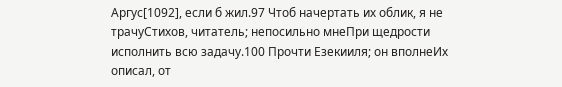Аргус[1092], если б жил.97 Чтоб начертать их облик, я не трачуСтихов, читатель; непосильно мнеПри щедрости исполнить всю задачу.100 Прочти Езекииля; он вполнеИх описал, от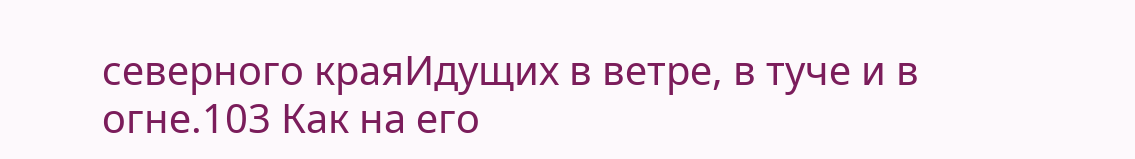северного краяИдущих в ветре, в туче и в огне.103 Как на его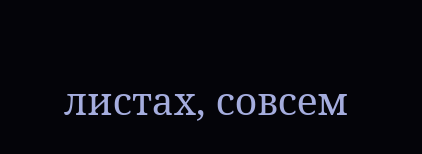листах, совсем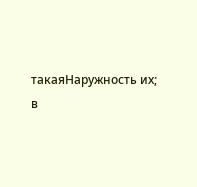такаяНаружность их; в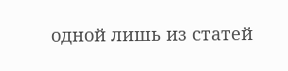одной лишь из статей